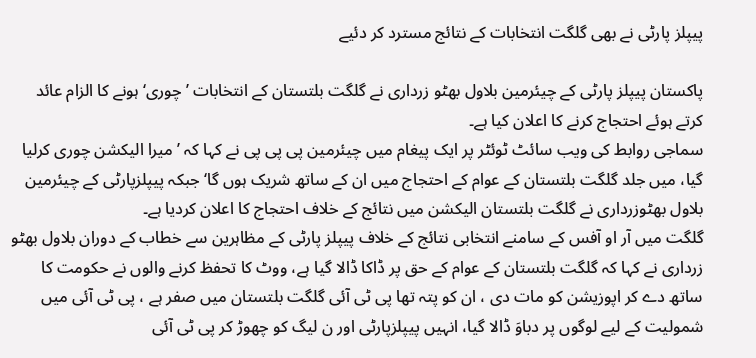پیپلز پارٹی نے بھی گلگت انتخابات کے نتائج مسترد کر دئیے

پاکستان پیپلز پارٹی کے چیئرمین بلاول بھٹو زرداری نے گلگت بلتستان کے انتخابات ’چوری‘ ہونے کا الزام عائد کرتے ہوئے احتجاج کرنے کا اعلان کیا ہے۔
سماجی روابط کی ویب سائٹ ٹوئٹر پر ایک پیغام میں چیئرمین پی پی پی نے کہا کہ ’میرا الیکشن چوری کرلیا گیا، میں جلد گلگت بلتستان کے عوام کے احتجاج میں ان کے ساتھ شریک ہوں گا‘ جبکہ پیپلزپارٹی کے چیئرمین بلاول بھٹوزرداری نے گلگت بلتستان الیکشن میں نتائج کے خلاف احتجاج کا اعلان کردیا ہے۔
گلگت میں آر او آفس کے سامنے انتخابی نتائج کے خلاف پیپلز پارٹی کے مظاہرین سے خطاب کے دوران بلاول بھٹو زرداری نے کہا کہ گلگت بلتستان کے عوام کے حق پر ڈاکا ڈالا گیا ہے، ووٹ کا تحفظ کرنے والوں نے حکومت کا ساتھ دے کر اپوزیشن کو مات دی ، ان کو پتہ تھا پی ٹی آئی گلگت بلتستان میں صفر ہے ، پی ٹی آئی میں شمولیت کے لیے لوگوں پر دباوَ ڈالا گیا، انہیں پیپلزپارٹی اور ن لیگ کو چھوڑ کر پی ٹی آئی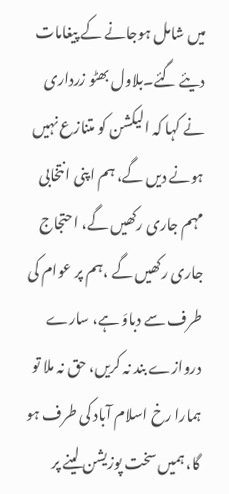میں شامل ہوجانے کے پیغامات دیئے گئے۔بلاول بھٹو زرداری نے کہا کہ الیکشن کو متنازع نہیں ہونے دیں گے، ہم اپنی انتخابی مہم جاری رکھیں گے، احتجاج جاری رکھیں گے ،ہم پر عوام کی طرف سے دباوَ ہے، سارے دروازے بند نہ کریں، حق نہ ملا تو ہمارا رخ اسلام آباد کی طرف ہو گا، ہمیں سخت پوزیشن لینے پر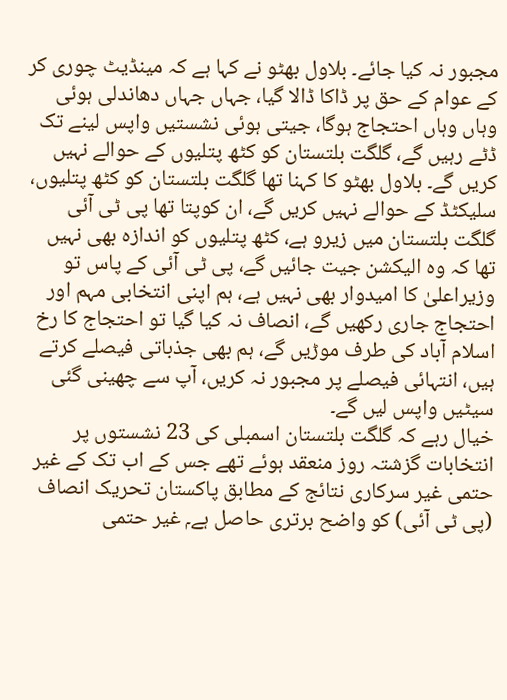مجبور نہ کیا جائے۔ بلاول بھٹو نے کہا ہے کہ مینڈیٹ چوری کر کے عوام کے حق پر ڈاکا ڈالا گیا، جہاں جہاں دھاندلی ہوئی وہاں وہاں احتجاج ہوگا، جیتی ہوئی نشستیں واپس لینے تک ڈٹے رہیں گے، گلگت بلتستان کو کٹھ پتلیوں کے حوالے نہیں کریں گے۔ بلاول بھٹو کا کہنا تھا گلگت بلتستان کو کٹھ پتلیوں، سلیکٹڈ کے حوالے نہیں کریں گے، ان کوپتا تھا پی ٹی آئی گلگت بلتستان میں زیرو ہے، کٹھ پتلیوں کو اندازہ بھی نہیں تھا کہ وہ الیکشن جیت جائیں گے، پی ٹی آئی کے پاس تو وزیراعلیٰ کا امیدوار بھی نہیں ہے، ہم اپنی انتخابی مہم اور احتجاج جاری رکھیں گے، انصاف نہ کیا گیا تو احتجاج کا رخ اسلام آباد کی طرف موڑیں گے، ہم بھی جذباتی فیصلے کرتے ہیں، انتہائی فیصلے پر مجبور نہ کریں، آپ سے چھینی گئی سیٹیں واپس لیں گے۔
خیال رہے کہ گلگت بلتستان اسمبلی کی 23 نشستوں پر انتخابات گزشتہ روز منعقد ہوئے تھے جس کے اب تک کے غیر حتمی غیر سرکاری نتائج کے مطابق پاکستان تحریک انصاف (پی ٹی آئی) کو واضح برتری حاصل ہے۔ٖ غیر حتمی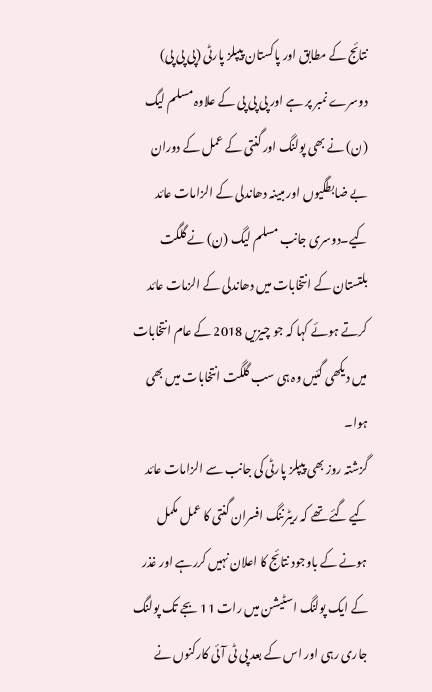نتائج کے مطابق اور پاکستان پیپلز پارٹی (پی پی پی) دوسرے نمبر پر ہے اور پی پی پی کے علاوہ مسلم لیگ (ن) نے بھی پولنگ اور گنتی کے عمل کے دوران بے ضابطگیوں اور مبینہ دھاندلی کے الزامات عائد کیے۔دوسری جانب مسلم لیگ (ن) نے گلگت بلتستان کے انتخابات میں دھاندلی کے الزمات عائد کرتے ہوئے کہا کہ جو چیزیں 2018 کے عام انتخابات میں دیکھی گئیں وہ ہی سب گلگت انتخابات میں بھی ہوا۔
گزشتہ روز بھی پیپلز پارٹی کی جانب سے الزامات عائد کیے گئے تھے کہ ریٹرننگ افسران گنتی کا عمل مکمل ہونے کے باوجود نتائج کا اعلان نہیں کررہے اور غذر کے ایک پولنگ اسٹیشن میں رات 11 بجے تک پولنگ جاری رہی اور اس کے بعد پی ٹی آئی کارکنوں نے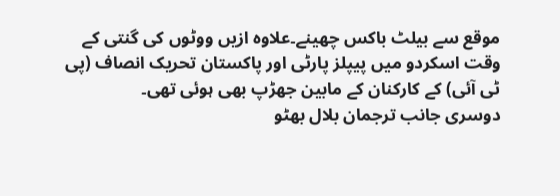موقع سے بیلٹ باکس چھینے۔علاوہ ازیں ووٹوں کی گنتی کے وقت اسکردو میں پیپلز پارٹی اور پاکستان تحریک انصاف (پی ٹی آئی) کے کارکنان کے مابین جھڑپ بھی ہوئی تھی۔
دوسری جانب ترجمان بلال بھٹو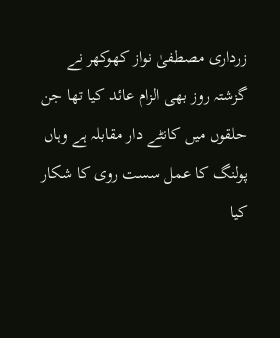زرداری مصطفیٰ نواز کھوکھر نے گزشتہ روز بھی الزام عائد کیا تھا جن حلقوں میں کانٹے دار مقابلہ ہے وہاں پولنگ کا عمل سست روی کا شکار کیا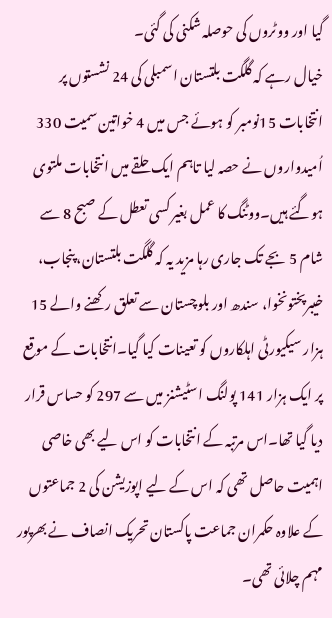گیا اور ووٹروں کی حوصلہ شکنی کی گئی۔
خیال رہے کہ گلگت بلتستان اسمبلی کی 24 نشستوں پر انتخابات 15نومبر کو ہوئے جس میں 4 خواتین سمیت 330 اُمیدواروں نے حصہ لیا تاہم ایک حلقے میں انتخابات ملتوی ہوگئے ہیں۔ووٹنگ کا عمل بغیر کسی تعطل کے صبح 8 سے شام 5 بجے تک جاری رہا مزید یہ کہ گلگت بلتستان، پنجاب، خیبرپختونخوا، سندھ اور بلوچستان سے تعلق رکھنے والے 15 ہزار سیکیورٹی اہلکاروں کو تعینات کیا گیا۔انتخابات کے موقع پر ایک ہزار 141 پولنگ اسٹیشنز میں سے 297 کو حساس قرار دیا گیا تھا۔اس مرتبہ کے انتخابات کو اس لیے بھی خاصی اہمیت حاصل تھی کہ اس کے لیے اپوزیشن کی 2 جماعتوں کے علاوہ حکمران جماعت پاکستان تحریک انصاف نے بھرپور مہم چلائی تھی۔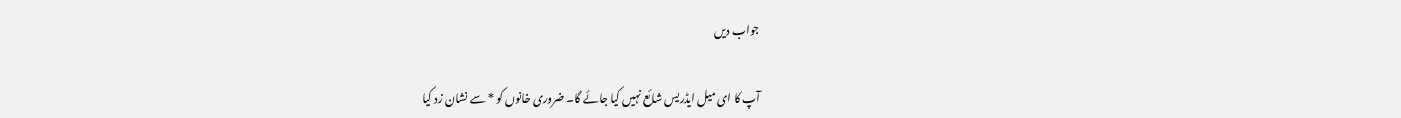جواب دیں

آپ کا ای میل ایڈریس شائع نہیں کیا جائے گا۔ ضروری خانوں کو * سے نشان زد کیا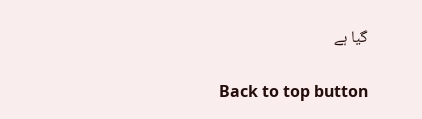گیا ہے

Back to top button